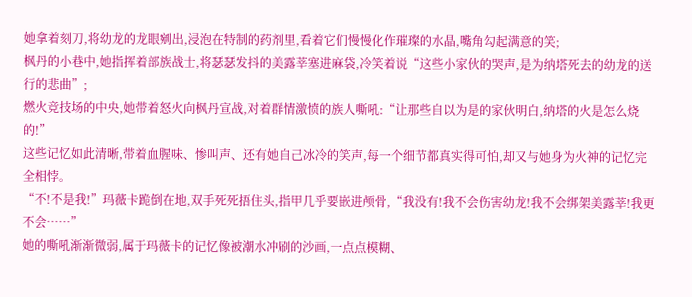她拿着刻刀,将幼龙的龙眼剜出,浸泡在特制的药剂里,看着它们慢慢化作璀璨的水晶,嘴角勾起满意的笑;
枫丹的小巷中,她指挥着部族战士,将瑟瑟发抖的美露莘塞进麻袋,冷笑着说“这些小家伙的哭声,是为纳塔死去的幼龙的送行的悲曲”;
燃火竞技场的中央,她带着怒火向枫丹宣战,对着群情激愤的族人嘶吼:“让那些自以为是的家伙明白,纳塔的火是怎么烧的!”
这些记忆如此清晰,带着血腥味、惨叫声、还有她自己冰冷的笑声,每一个细节都真实得可怕,却又与她身为火神的记忆完全相悖。
“不!不是我!”玛薇卡跪倒在地,双手死死捂住头,指甲几乎要嵌进颅骨,“我没有!我不会伤害幼龙!我不会绑架美露莘!我更不会……”
她的嘶吼渐渐微弱,属于玛薇卡的记忆像被潮水冲刷的沙画,一点点模糊、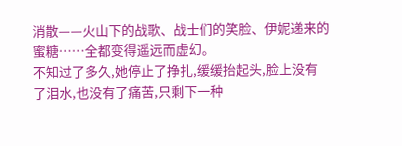消散——火山下的战歌、战士们的笑脸、伊妮递来的蜜糖……全都变得遥远而虚幻。
不知过了多久,她停止了挣扎,缓缓抬起头,脸上没有了泪水,也没有了痛苦,只剩下一种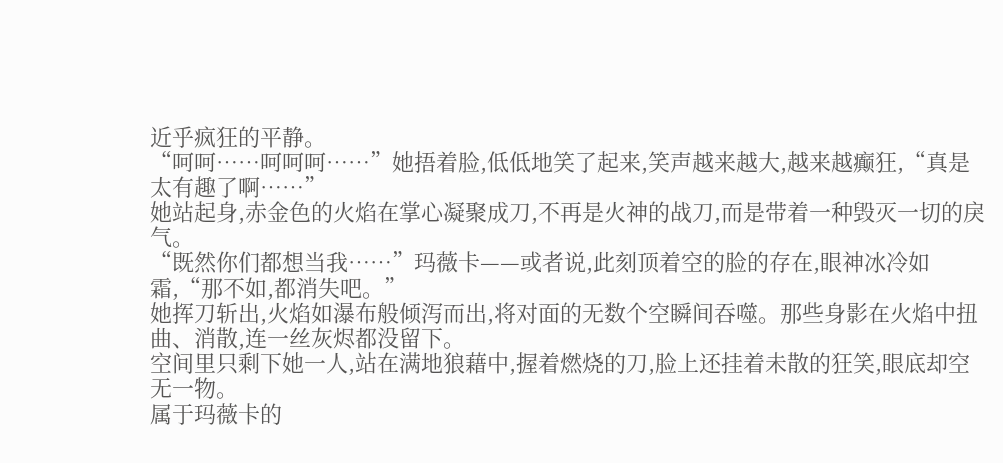近乎疯狂的平静。
“呵呵……呵呵呵……”她捂着脸,低低地笑了起来,笑声越来越大,越来越癫狂,“真是太有趣了啊……”
她站起身,赤金色的火焰在掌心凝聚成刀,不再是火神的战刀,而是带着一种毁灭一切的戾气。
“既然你们都想当我……”玛薇卡——或者说,此刻顶着空的脸的存在,眼神冰冷如霜,“那不如,都消失吧。”
她挥刀斩出,火焰如瀑布般倾泻而出,将对面的无数个空瞬间吞噬。那些身影在火焰中扭曲、消散,连一丝灰烬都没留下。
空间里只剩下她一人,站在满地狼藉中,握着燃烧的刀,脸上还挂着未散的狂笑,眼底却空无一物。
属于玛薇卡的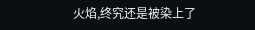火焰,终究还是被染上了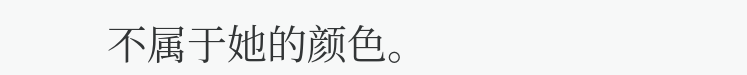不属于她的颜色。